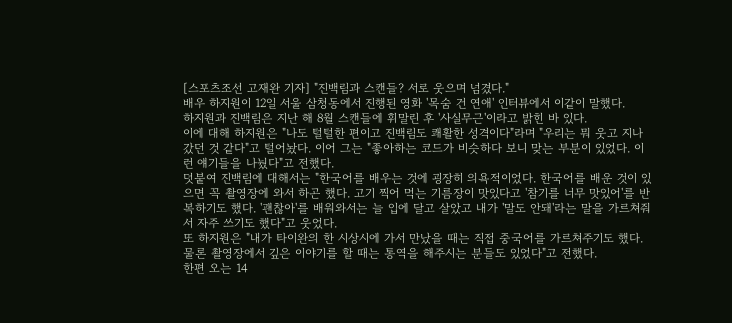[스포츠조선 고재완 기자] "진백림과 스캔들? 서로 웃으며 넘겼다."
배우 하지원이 12일 서울 삼청동에서 진행된 영화 '목숨 건 연애' 인터뷰에서 이같이 말했다.
하지원과 진백림은 지난 해 8월 스캔들에 휘말린 후 '사실무근'이라고 밝힌 바 있다.
이에 대해 하지원은 "나도 털털한 편이고 진백림도 쾌활한 성격이다"라며 "우리는 뭐 웃고 지나갔던 것 같다"고 털어놨다. 이어 그는 "좋아하는 코드가 비슷하다 보니 맞는 부분이 있었다. 이런 얘기들을 나눴다"고 전했다.
덧붙여 진백림에 대해서는 "한국어를 배우는 것에 굉장히 의욕적이었다. 한국어를 배운 것이 있으면 꼭 촬영장에 와서 하곤 했다. 고기 찍어 먹는 기름장이 맛있다고 '참기를 너무 맛있어'를 반복하기도 했다. '괜찮아'를 배워와서는 늘 입에 달고 살았고 내가 '말도 안돼'라는 말을 가르쳐줘서 자주 쓰기도 했다"고 웃었다.
또 하지원은 "내가 타이완의 한 시상시에 가서 만났을 때는 직접 중국어를 가르쳐주기도 했다. 물론 촬영장에서 깊은 이야기를 할 때는 통역을 해주시는 분들도 있었다"고 전했다.
한편 오는 14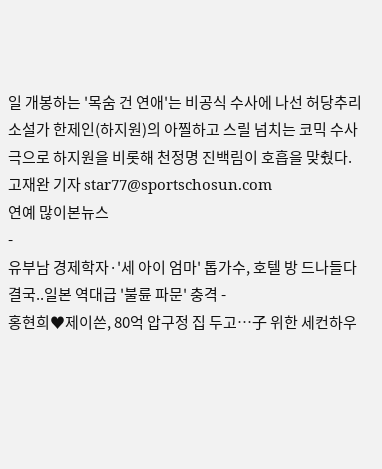일 개봉하는 '목숨 건 연애'는 비공식 수사에 나선 허당추리소설가 한제인(하지원)의 아찔하고 스릴 넘치는 코믹 수사극으로 하지원을 비롯해 천정명 진백림이 호흡을 맞췄다.
고재완 기자 star77@sportschosun.com
연예 많이본뉴스
-
유부남 경제학자·'세 아이 엄마' 톱가수, 호텔 방 드나들다 결국..일본 역대급 '불륜 파문' 충격 -
홍현희♥제이쓴, 80억 압구정 집 두고…子 위한 세컨하우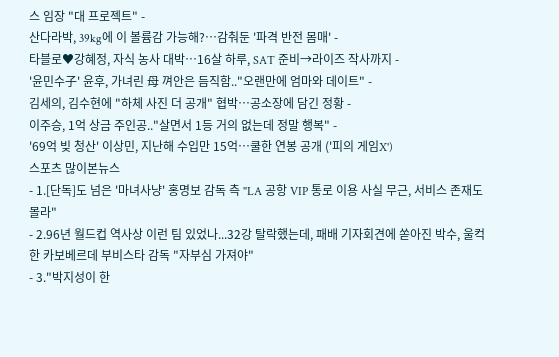스 임장 "대 프로젝트" -
산다라박, 39kg에 이 볼륨감 가능해?…감춰둔 '파격 반전 몸매' -
타블로♥강혜정, 자식 농사 대박…16살 하루, SAT 준비→라이즈 작사까지 -
'윤민수子' 윤후, 가녀린 母 껴안은 듬직함.."오랜만에 엄마와 데이트" -
김세의, 김수현에 "하체 사진 더 공개" 협박…공소장에 담긴 정황 -
이주승, 1억 상금 주인공.."살면서 1등 거의 없는데 정말 행복" -
'69억 빚 청산' 이상민, 지난해 수입만 15억…쿨한 연봉 공개 ('피의 게임X')
스포츠 많이본뉴스
- 1.[단독]도 넘은 '마녀사냥' 홍명보 감독 측 "LA 공항 VIP 통로 이용 사실 무근, 서비스 존재도 몰라"
- 2.96년 월드컵 역사상 이런 팀 있었나...32강 탈락했는데, 패배 기자회견에 쏟아진 박수, 울컥한 카보베르데 부비스타 감독 "자부심 가져야"
- 3."박지성이 한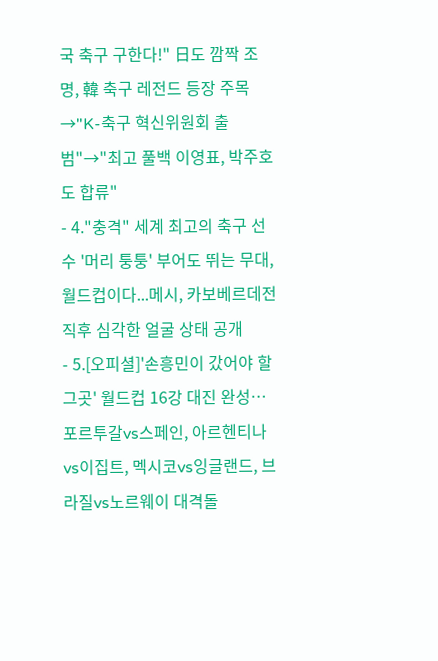국 축구 구한다!" 日도 깜짝 조명, 韓 축구 레전드 등장 주목→"K-축구 혁신위원회 출범"→"최고 풀백 이영표, 박주호도 합류"
- 4."충격" 세계 최고의 축구 선수 '머리 퉁퉁' 부어도 뛰는 무대, 월드컵이다...메시, 카보베르데전 직후 심각한 얼굴 상태 공개
- 5.[오피셜]'손흥민이 갔어야 할 그곳' 월드컵 16강 대진 완성…포르투갈vs스페인, 아르헨티나vs이집트, 멕시코vs잉글랜드, 브라질vs노르웨이 대격돌